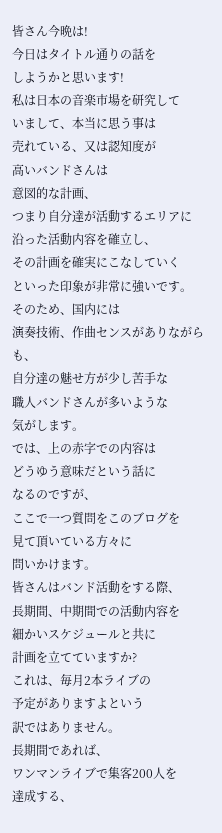皆さん今晩は!
今日はタイトル通りの話を
しようかと思います!
私は日本の音楽市場を研究して
いまして、本当に思う事は
売れている、又は認知度が
高いバンドさんは
意図的な計画、
つまり自分達が活動するエリアに
沿った活動内容を確立し、
その計画を確実にこなしていく
といった印象が非常に強いです。
そのため、国内には
演奏技術、作曲センスがありながらも、
自分達の魅せ方が少し苦手な
職人バンドさんが多いような
気がします。
では、上の赤字での内容は
どうゆう意味だという話に
なるのですが、
ここで一つ質問をこのブログを
見て頂いている方々に
問いかけます。
皆さんはバンド活動をする際、
長期間、中期間での活動内容を
細かいスケジュールと共に
計画を立てていますか?
これは、毎月2本ライブの
予定がありますよという
訳ではありません。
長期間であれば、
ワンマンライブで集客200人を
達成する、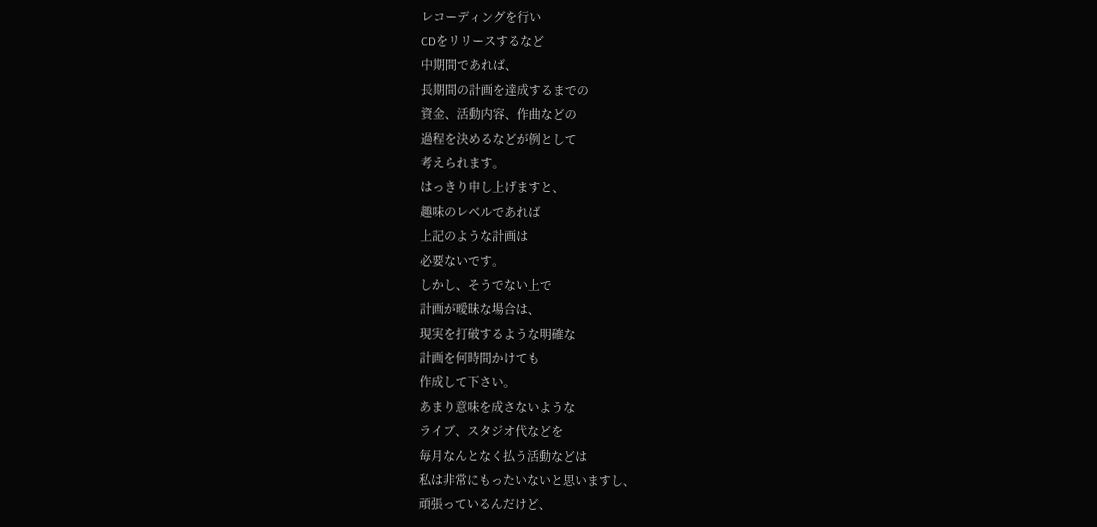レコーディングを行い
CDをリリースするなど
中期間であれば、
長期間の計画を達成するまでの
資金、活動内容、作曲などの
過程を決めるなどが例として
考えられます。
はっきり申し上げますと、
趣味のレベルであれば
上記のような計画は
必要ないです。
しかし、そうでない上で
計画が曖昧な場合は、
現実を打破するような明確な
計画を何時間かけても
作成して下さい。
あまり意味を成さないような
ライブ、スタジオ代などを
毎月なんとなく払う活動などは
私は非常にもったいないと思いますし、
頑張っているんだけど、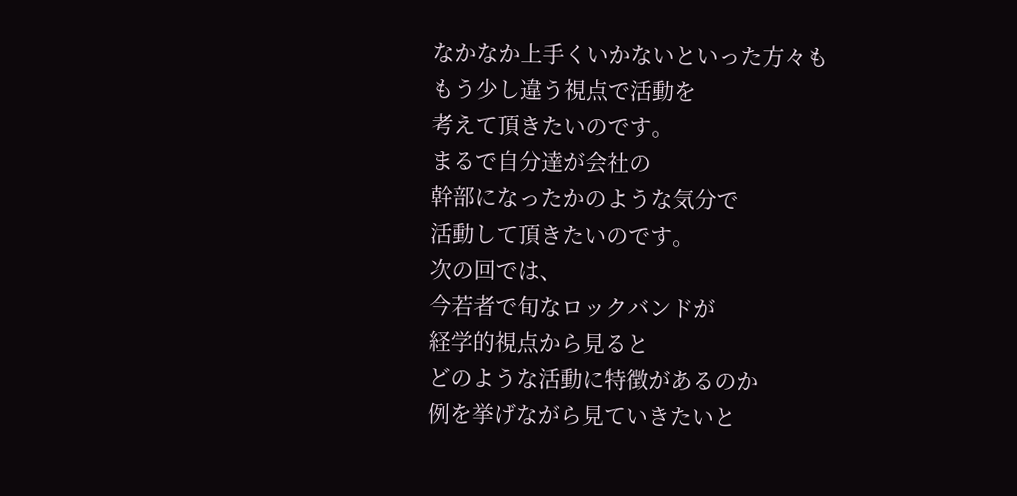なかなか上手くいかないといった方々も
もう少し違う視点で活動を
考えて頂きたいのです。
まるで自分達が会社の
幹部になったかのような気分で
活動して頂きたいのです。
次の回では、
今若者で旬なロックバンドが
経学的視点から見ると
どのような活動に特徴があるのか
例を挙げながら見ていきたいと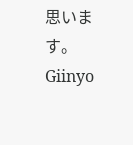思います。
Giinyo